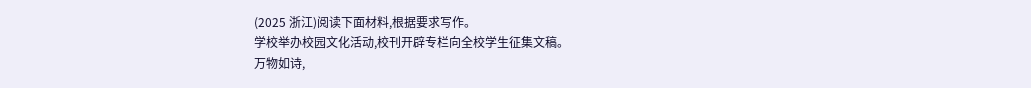(2025 浙江)阅读下面材料,根据要求写作。
学校举办校园文化活动,校刊开辟专栏向全校学生征集文稿。
万物如诗,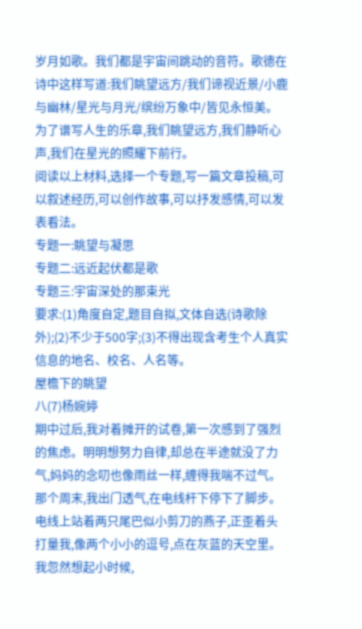岁月如歌。我们都是宇宙间跳动的音符。歌德在诗中这样写道:我们眺望远方/我们谛视近景/小鹿与幽林/星光与月光/缤纷万象中/皆见永恒美。为了谱写人生的乐章,我们眺望远方,我们静听心声,我们在星光的照耀下前行。
阅读以上材料,选择一个专题,写一篇文章投稿,可以叙述经历,可以创作故事,可以抒发感情,可以发表看法。
专题一:眺望与凝思
专题二:远近起伏都是歌
专题三:宇宙深处的那束光
要求:(1)角度自定,题目自拟,文体自选(诗歌除外);(2)不少于500字;(3)不得出现含考生个人真实信息的地名、校名、人名等。
屋檐下的眺望
八(7)杨婉婷
期中过后,我对着摊开的试卷,第一次感到了强烈的焦虑。明明想努力自律,却总在半途就没了力气,妈妈的念叨也像雨丝一样,缠得我喘不过气。
那个周末,我出门透气,在电线杆下停下了脚步。电线上站着两只尾巴似小剪刀的燕子,正歪着头打量我,像两个小小的逗号,点在灰蓝的天空里。我忽然想起小时候,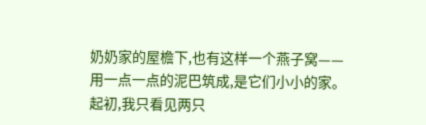奶奶家的屋檐下,也有这样一个燕子窝——用一点一点的泥巴筑成,是它们小小的家。起初,我只看见两只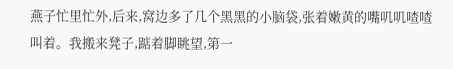燕子忙里忙外,后来,窝边多了几个黑黑的小脑袋,张着嫩黄的嘴叽叽喳喳叫着。我搬来凳子,踮着脚眺望,第一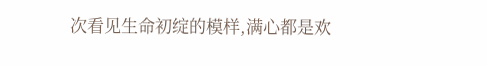次看见生命初绽的模样,满心都是欢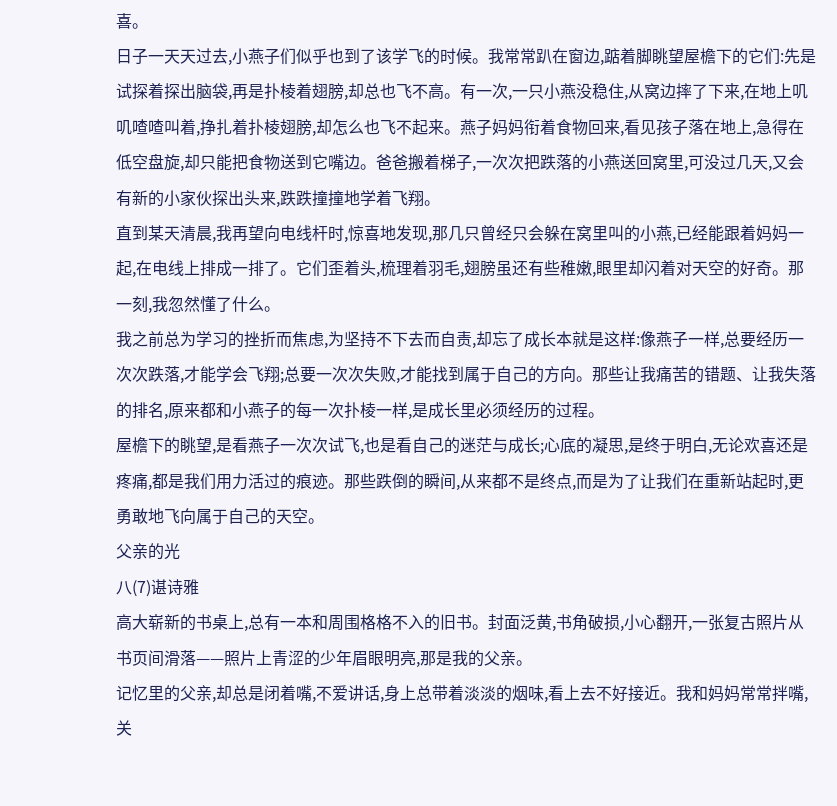喜。
日子一天天过去,小燕子们似乎也到了该学飞的时候。我常常趴在窗边,踮着脚眺望屋檐下的它们:先是试探着探出脑袋,再是扑棱着翅膀,却总也飞不高。有一次,一只小燕没稳住,从窝边摔了下来,在地上叽叽喳喳叫着,挣扎着扑棱翅膀,却怎么也飞不起来。燕子妈妈衔着食物回来,看见孩子落在地上,急得在低空盘旋,却只能把食物送到它嘴边。爸爸搬着梯子,一次次把跌落的小燕送回窝里,可没过几天,又会有新的小家伙探出头来,跌跌撞撞地学着飞翔。
直到某天清晨,我再望向电线杆时,惊喜地发现,那几只曾经只会躲在窝里叫的小燕,已经能跟着妈妈一起,在电线上排成一排了。它们歪着头,梳理着羽毛,翅膀虽还有些稚嫩,眼里却闪着对天空的好奇。那一刻,我忽然懂了什么。
我之前总为学习的挫折而焦虑,为坚持不下去而自责,却忘了成长本就是这样:像燕子一样,总要经历一次次跌落,才能学会飞翔;总要一次次失败,才能找到属于自己的方向。那些让我痛苦的错题、让我失落的排名,原来都和小燕子的每一次扑棱一样,是成长里必须经历的过程。
屋檐下的眺望,是看燕子一次次试飞,也是看自己的迷茫与成长;心底的凝思,是终于明白,无论欢喜还是疼痛,都是我们用力活过的痕迹。那些跌倒的瞬间,从来都不是终点,而是为了让我们在重新站起时,更勇敢地飞向属于自己的天空。
父亲的光
八(7)谌诗雅
高大崭新的书桌上,总有一本和周围格格不入的旧书。封面泛黄,书角破损,小心翻开,一张复古照片从书页间滑落——照片上青涩的少年眉眼明亮,那是我的父亲。
记忆里的父亲,却总是闭着嘴,不爱讲话,身上总带着淡淡的烟味,看上去不好接近。我和妈妈常常拌嘴,关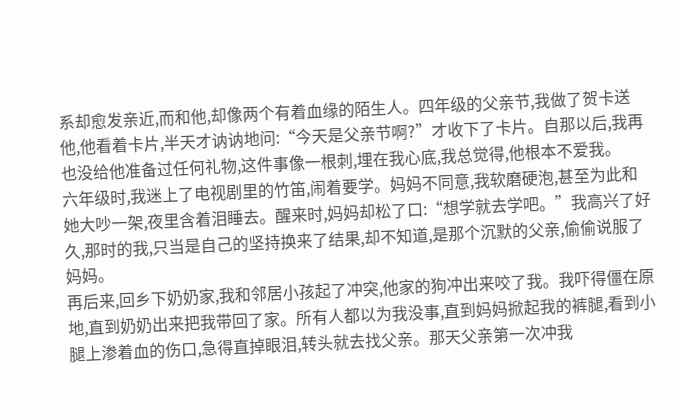系却愈发亲近,而和他,却像两个有着血缘的陌生人。四年级的父亲节,我做了贺卡送他,他看着卡片,半天才讷讷地问:“今天是父亲节啊?”才收下了卡片。自那以后,我再也没给他准备过任何礼物,这件事像一根刺,埋在我心底,我总觉得,他根本不爱我。
六年级时,我迷上了电视剧里的竹笛,闹着要学。妈妈不同意,我软磨硬泡,甚至为此和她大吵一架,夜里含着泪睡去。醒来时,妈妈却松了口:“想学就去学吧。”我高兴了好久,那时的我,只当是自己的坚持换来了结果,却不知道,是那个沉默的父亲,偷偷说服了妈妈。
再后来,回乡下奶奶家,我和邻居小孩起了冲突,他家的狗冲出来咬了我。我吓得僵在原地,直到奶奶出来把我带回了家。所有人都以为我没事,直到妈妈掀起我的裤腿,看到小腿上渗着血的伤口,急得直掉眼泪,转头就去找父亲。那天父亲第一次冲我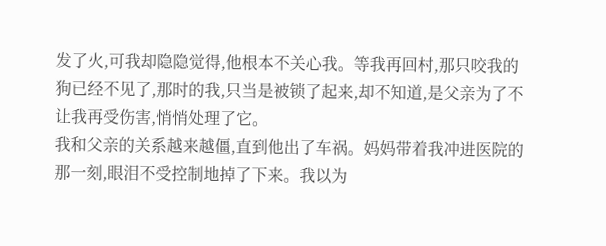发了火,可我却隐隐觉得,他根本不关心我。等我再回村,那只咬我的狗已经不见了,那时的我,只当是被锁了起来,却不知道,是父亲为了不让我再受伤害,悄悄处理了它。
我和父亲的关系越来越僵,直到他出了车祸。妈妈带着我冲进医院的那一刻,眼泪不受控制地掉了下来。我以为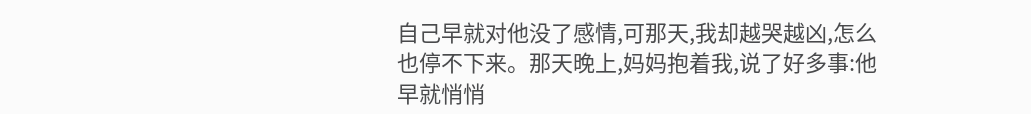自己早就对他没了感情,可那天,我却越哭越凶,怎么也停不下来。那天晚上,妈妈抱着我,说了好多事:他早就悄悄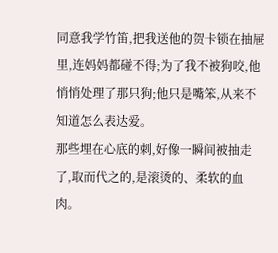同意我学竹笛,把我送他的贺卡锁在抽屉里,连妈妈都碰不得;为了我不被狗咬,他悄悄处理了那只狗;他只是嘴笨,从来不知道怎么表达爱。
那些埋在心底的刺,好像一瞬间被抽走了,取而代之的,是滚烫的、柔软的血肉。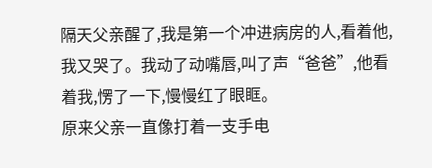隔天父亲醒了,我是第一个冲进病房的人,看着他,我又哭了。我动了动嘴唇,叫了声“爸爸”,他看着我,愣了一下,慢慢红了眼眶。
原来父亲一直像打着一支手电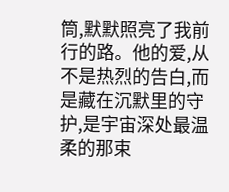筒,默默照亮了我前行的路。他的爱,从不是热烈的告白,而是藏在沉默里的守护,是宇宙深处最温柔的那束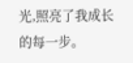光,照亮了我成长的每一步。